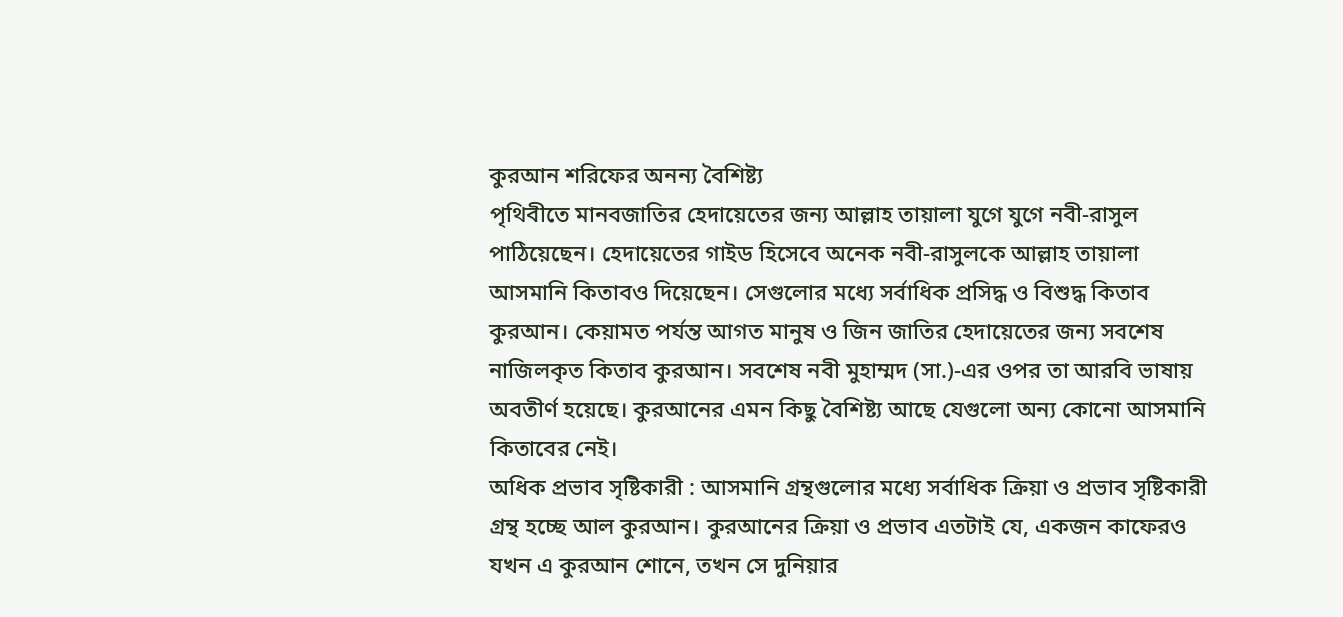কুরআন শরিফের অনন্য বৈশিষ্ট্য
পৃথিবীতে মানবজাতির হেদায়েতের জন্য আল্লাহ তায়ালা যুগে যুগে নবী-রাসুল পাঠিয়েছেন। হেদায়েতের গাইড হিসেবে অনেক নবী-রাসুলকে আল্লাহ তায়ালা আসমানি কিতাবও দিয়েছেন। সেগুলোর মধ্যে সর্বাধিক প্রসিদ্ধ ও বিশুদ্ধ কিতাব কুরআন। কেয়ামত পর্যন্ত আগত মানুষ ও জিন জাতির হেদায়েতের জন্য সবশেষ নাজিলকৃত কিতাব কুরআন। সবশেষ নবী মুহাম্মদ (সা.)-এর ওপর তা আরবি ভাষায় অবতীর্ণ হয়েছে। কুরআনের এমন কিছু বৈশিষ্ট্য আছে যেগুলো অন্য কোনো আসমানি কিতাবের নেই।
অধিক প্রভাব সৃষ্টিকারী : আসমানি গ্রন্থগুলোর মধ্যে সর্বাধিক ক্রিয়া ও প্রভাব সৃষ্টিকারী গ্রন্থ হচ্ছে আল কুরআন। কুরআনের ক্রিয়া ও প্রভাব এতটাই যে, একজন কাফেরও যখন এ কুরআন শোনে, তখন সে দুনিয়ার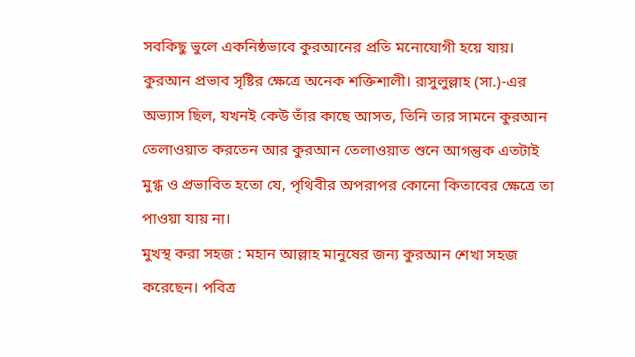সবকিছু ভুলে একনিষ্ঠভাবে কুরআনের প্রতি মনোযোগী হয়ে যায়। কুরআন প্রভাব সৃষ্টির ক্ষেত্রে অনেক শক্তিশালী। রাসুলুল্লাহ (সা.)-এর অভ্যাস ছিল, যখনই কেউ তাঁর কাছে আসত, তিনি তার সামনে কুরআন তেলাওয়াত করতেন আর কুরআন তেলাওয়াত শুনে আগন্তুক এতটাই মুগ্ধ ও প্রভাবিত হতো যে, পৃথিবীর অপরাপর কোনো কিতাবের ক্ষেত্রে তা পাওয়া যায় না।
মুখস্থ করা সহজ : মহান আল্লাহ মানুষের জন্য কুরআন শেখা সহজ করেছেন। পবিত্র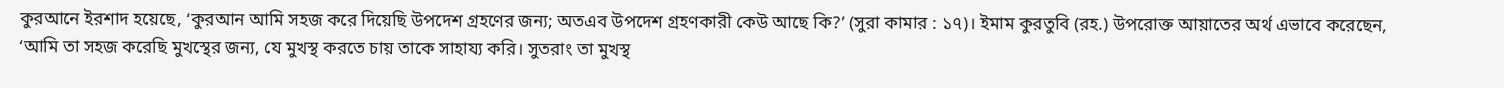কুরআনে ইরশাদ হয়েছে, ‘কুরআন আমি সহজ করে দিয়েছি উপদেশ গ্রহণের জন্য; অতএব উপদেশ গ্রহণকারী কেউ আছে কি?’ (সুরা কামার : ১৭)। ইমাম কুরতুবি (রহ.) উপরোক্ত আয়াতের অর্থ এভাবে করেছেন, ‘আমি তা সহজ করেছি মুখস্থের জন্য, যে মুখস্থ করতে চায় তাকে সাহায্য করি। সুতরাং তা মুখস্থ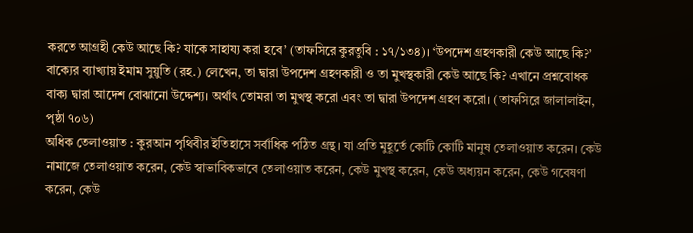করতে আগ্রহী কেউ আছে কি? যাকে সাহায্য করা হবে’ (তাফসিরে কুরতুবি : ১৭/১৩৪)। ‘উপদেশ গ্রহণকারী কেউ আছে কি?’ বাক্যের ব্যাখ্যায় ইমাম সুয়ুতি (রহ.) লেখেন, তা দ্বারা উপদেশ গ্রহণকারী ও তা মুখস্থকারী কেউ আছে কি? এখানে প্রশ্নবোধক বাক্য দ্বারা আদেশ বোঝানো উদ্দেশ্য। অর্থাৎ তোমরা তা মুখস্থ করো এবং তা দ্বারা উপদেশ গ্রহণ করো। (তাফসিরে জালালাইন, পৃষ্ঠা ৭০৬)
অধিক তেলাওয়াত : কুরআন পৃথিবীর ইতিহাসে সর্বাধিক পঠিত গ্রন্থ। যা প্রতি মুহূর্তে কোটি কোটি মানুষ তেলাওয়াত করেন। কেউ নামাজে তেলাওয়াত করেন, কেউ স্বাভাবিকভাবে তেলাওয়াত করেন, কেউ মুখস্থ করেন, কেউ অধ্যয়ন করেন, কেউ গবেষণা করেন, কেউ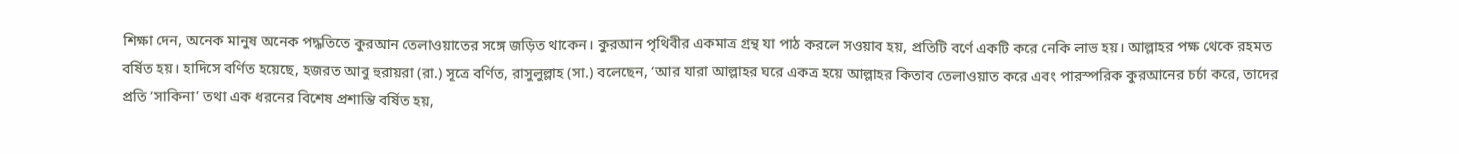শিক্ষা দেন, অনেক মানুষ অনেক পদ্ধতিতে কুরআন তেলাওয়াতের সঙ্গে জড়িত থাকেন। কুরআন পৃথিবীর একমাত্র গ্রন্থ যা পাঠ করলে সওয়াব হয়, প্রতিটি বর্ণে একটি করে নেকি লাভ হয়। আল্লাহর পক্ষ থেকে রহমত বর্ষিত হয়। হাদিসে বর্ণিত হয়েছে, হজরত আবু হুরায়রা (রা.) সূত্রে বর্ণিত, রাসুলুল্লাহ (সা.) বলেছেন, ‘আর যারা আল্লাহর ঘরে একত্র হয়ে আল্লাহর কিতাব তেলাওয়াত করে এবং পারস্পরিক কুরআনের চর্চা করে, তাদের প্রতি ‘সাকিনা’ তথা এক ধরনের বিশেষ প্রশান্তি বর্ষিত হয়,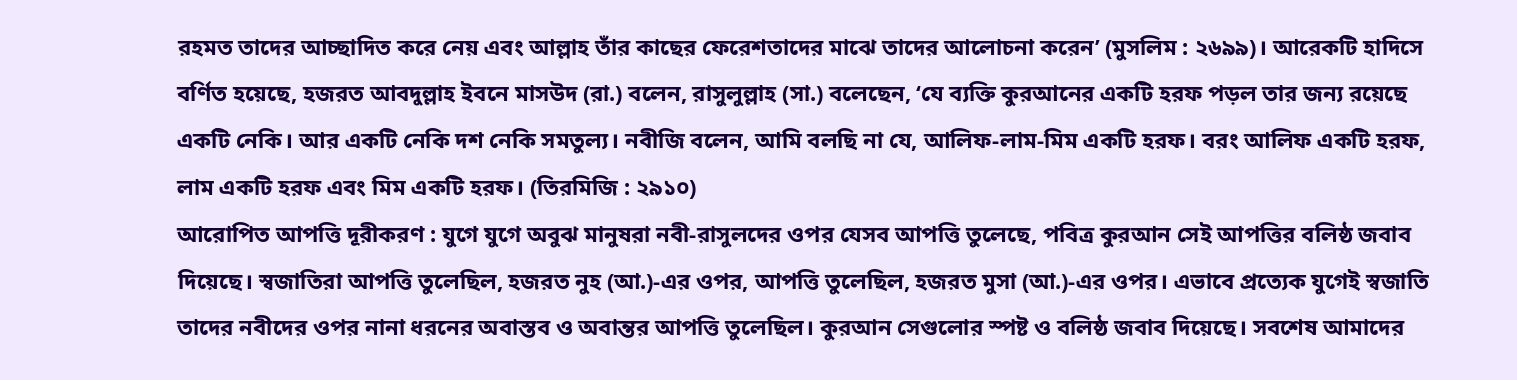রহমত তাদের আচ্ছাদিত করে নেয় এবং আল্লাহ তাঁর কাছের ফেরেশতাদের মাঝে তাদের আলোচনা করেন’ (মুসলিম : ২৬৯৯)। আরেকটি হাদিসে বর্ণিত হয়েছে, হজরত আবদুল্লাহ ইবনে মাসউদ (রা.) বলেন, রাসুলুল্লাহ (সা.) বলেছেন, ‘যে ব্যক্তি কুরআনের একটি হরফ পড়ল তার জন্য রয়েছে একটি নেকি। আর একটি নেকি দশ নেকি সমতুল্য। নবীজি বলেন, আমি বলছি না যে, আলিফ-লাম-মিম একটি হরফ। বরং আলিফ একটি হরফ, লাম একটি হরফ এবং মিম একটি হরফ। (তিরমিজি : ২৯১০)
আরোপিত আপত্তি দূরীকরণ : যুগে যুগে অবুঝ মানুষরা নবী-রাসুলদের ওপর যেসব আপত্তি তুলেছে, পবিত্র কুরআন সেই আপত্তির বলিষ্ঠ জবাব দিয়েছে। স্বজাতিরা আপত্তি তুলেছিল, হজরত নুহ (আ.)-এর ওপর, আপত্তি তুলেছিল, হজরত মুসা (আ.)-এর ওপর। এভাবে প্রত্যেক যুগেই স্বজাতি তাদের নবীদের ওপর নানা ধরনের অবাস্তব ও অবান্তর আপত্তি তুলেছিল। কুরআন সেগুলোর স্পষ্ট ও বলিষ্ঠ জবাব দিয়েছে। সবশেষ আমাদের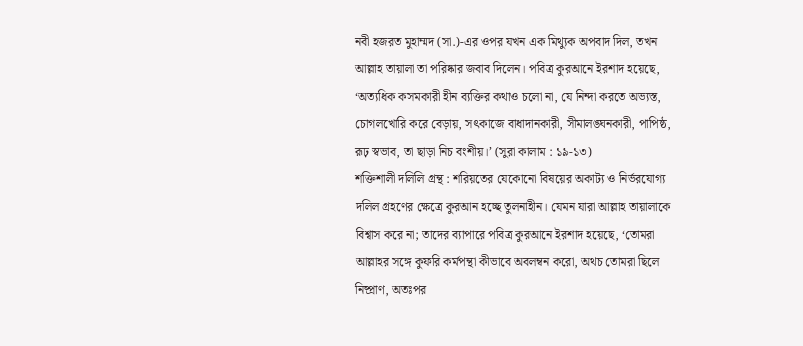নবী হজরত মুহাম্মদ (সা.)-এর ওপর যখন এক মিথ্যুক অপবাদ দিল, তখন আল্লাহ তায়ালা তা পরিষ্কার জবাব দিলেন। পবিত্র কুরআনে ইরশাদ হয়েছে, ‘অত্যধিক কসমকারী হীন ব্যক্তির কথাও চলো না, যে নিন্দা করতে অভ্যস্ত, চোগলখোরি করে বেড়ায়, সৎকাজে বাধাদানকারী, সীমালঙ্ঘনকারী, পাপিষ্ঠ, রূঢ় স্বভাব, তা ছাড়া নিচ বংশীয়।’ (সুরা কালাম : ১৯-১৩)
শক্তিশালী দলিলি গ্রন্থ : শরিয়তের যেকোনো বিষয়ের অকাট্য ও নির্ভরযোগ্য দলিল গ্রহণের ক্ষেত্রে কুরআন হচ্ছে তুলনাহীন। যেমন যারা আল্লাহ তায়ালাকে বিশ্বাস করে না; তাদের ব্যাপারে পবিত্র কুরআনে ইরশাদ হয়েছে, ‘তোমরা আল্লাহর সঙ্গে কুফরি কর্মপন্থা কীভাবে অবলম্বন করো, অথচ তোমরা ছিলে নিষ্প্রাণ, অতঃপর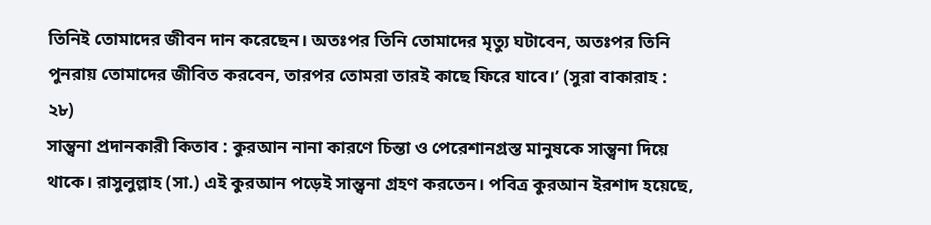তিনিই তোমাদের জীবন দান করেছেন। অতঃপর তিনি তোমাদের মৃত্যু ঘটাবেন, অতঃপর তিনি পুনরায় তোমাদের জীবিত করবেন, তারপর তোমরা তারই কাছে ফিরে যাবে।’ (সুরা বাকারাহ : ২৮)
সান্ত্বনা প্রদানকারী কিতাব : কুরআন নানা কারণে চিন্তা ও পেরেশানগ্রস্ত মানুষকে সান্ত্বনা দিয়ে থাকে। রাসুলুল্লাহ (সা.) এই কুরআন পড়েই সান্ত্বনা গ্রহণ করতেন। পবিত্র কুরআন ইরশাদ হয়েছে,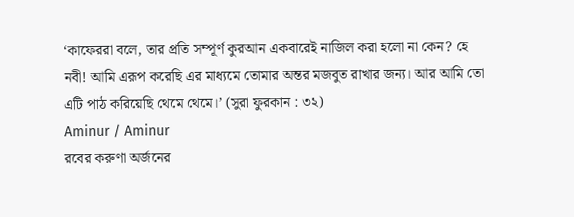‘কাফেররা বলে, তার প্রতি সম্পূর্ণ কুরআন একবারেই নাজিল করা হলো না কেন? হে নবী! আমি এরূপ করেছি এর মাধ্যমে তোমার অন্তর মজবুত রাখার জন্য। আর আমি তো এটি পাঠ করিয়েছি থেমে থেমে।’ (সুরা ফুরকান : ৩২)
Aminur / Aminur
রবের করুণা অর্জনের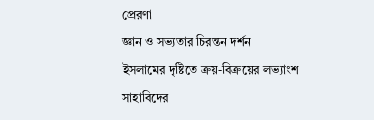প্রেরণা
জ্ঞান ও সভ্যতার চিরন্তন দর্শন
ইসলামের দৃষ্টিতে ক্রয়-বিক্রয়ের লভ্যাংশ
সাহাবিদের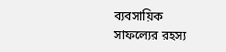ব্যবসায়িক সাফল্যের রহস্য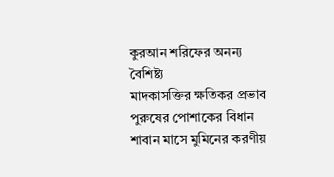কুরআন শরিফের অনন্য বৈশিষ্ট্য
মাদকাসক্তির ক্ষতিকর প্রভাব
পুরুষের পোশাকের বিধান
শাবান মাসে মুমিনের করণীয়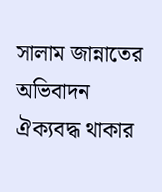সালাম জান্নাতের অভিবাদন
ঐক্যবদ্ধ থাকার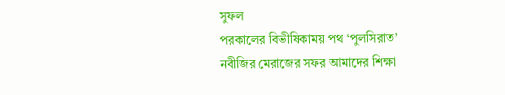সুফল
পরকালের বিভীষিকাময় পথ ‘পুলসিরাত’
নবীজির মেরাজের সফর আমাদের শিক্ষা